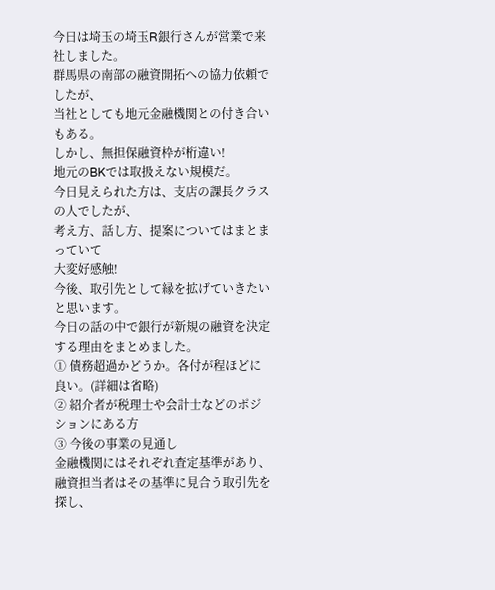今日は埼玉の埼玉R銀行さんが営業で来社しました。
群馬県の南部の融資開拓への協力依頼でしたが、
当社としても地元金融機関との付き合いもある。
しかし、無担保融資枠が桁違い!
地元のBKでは取扱えない規模だ。
今日見えられた方は、支店の課長クラスの人でしたが、
考え方、話し方、提案についてはまとまっていて
大変好感触!
今後、取引先として縁を拡げていきたいと思います。
今日の話の中で銀行が新規の融資を決定する理由をまとめました。
① 債務超過かどうか。各付が程ほどに良い。(詳細は省略)
② 紹介者が税理士や会計士などのポジションにある方
③ 今後の事業の見通し
金融機関にはそれぞれ査定基準があり、融資担当者はその基準に見合う取引先を探し、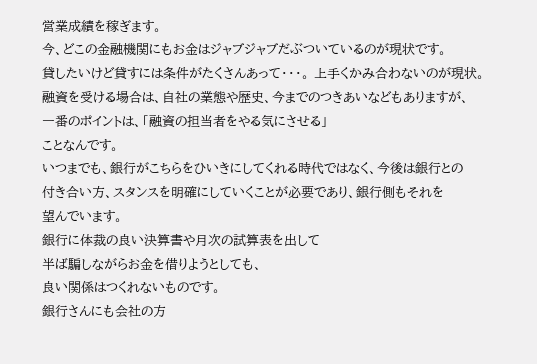営業成績を稼ぎます。
今、どこの金融機関にもお金はジャブジャブだぶついているのが現状です。
貸したいけど貸すには条件がたくさんあって・・・。 上手くかみ合わないのが現状。
融資を受ける場合は、自社の業態や歴史、今までのつきあいなどもありますが、
一番のポイントは、「融資の担当者をやる気にさせる」
ことなんです。
いつまでも、銀行がこちらをひいきにしてくれる時代ではなく、今後は銀行との
付き合い方、スタンスを明確にしていくことが必要であり、銀行側もそれを
望んでいます。
銀行に体裁の良い決算書や月次の試算表を出して
半ば騙しながらお金を借りようとしても、
良い関係はつくれないものです。
銀行さんにも会社の方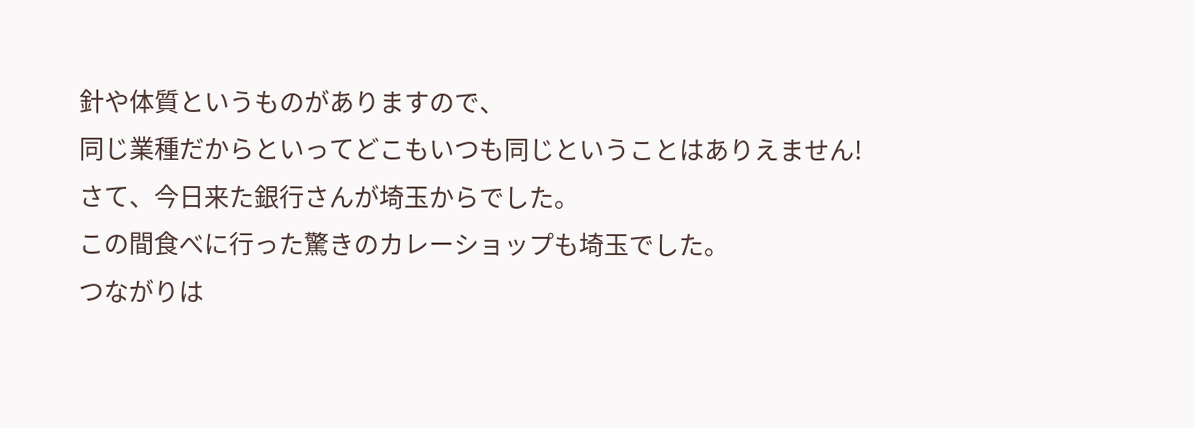針や体質というものがありますので、
同じ業種だからといってどこもいつも同じということはありえません!
さて、今日来た銀行さんが埼玉からでした。
この間食べに行った驚きのカレーショップも埼玉でした。
つながりは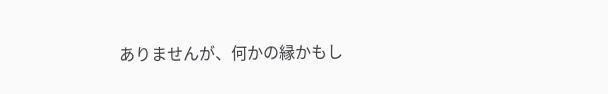ありませんが、何かの縁かもし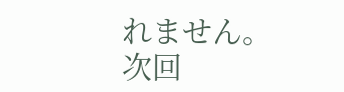れません。
次回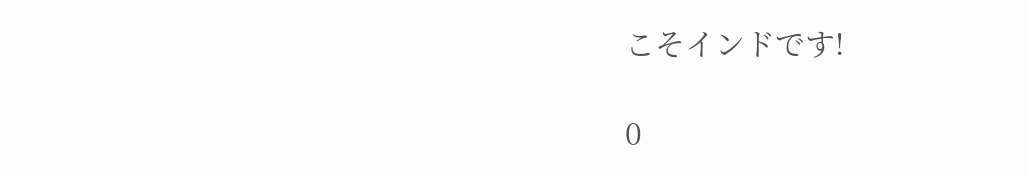こそインドです!

0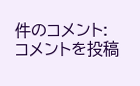件のコメント:
コメントを投稿